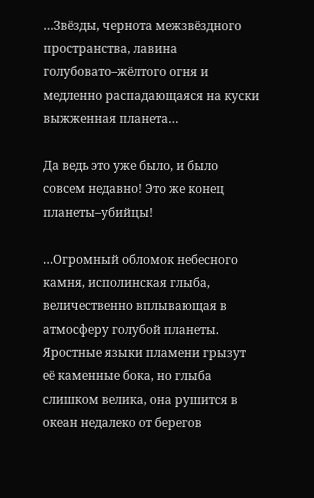…Звёзды, чернота межзвёздного пространства, лавина голубовато–жёлтого огня и медленно распадающаяся на куски выжженная планета…

Да ведь это уже было, и было совсем недавно! Это же конец планеты–убийцы!

…Огромный обломок небесного камня, исполинская глыба, величественно вплывающая в атмосферу голубой планеты. Яростные языки пламени грызут её каменные бока, но глыба слишком велика, она рушится в океан недалеко от берегов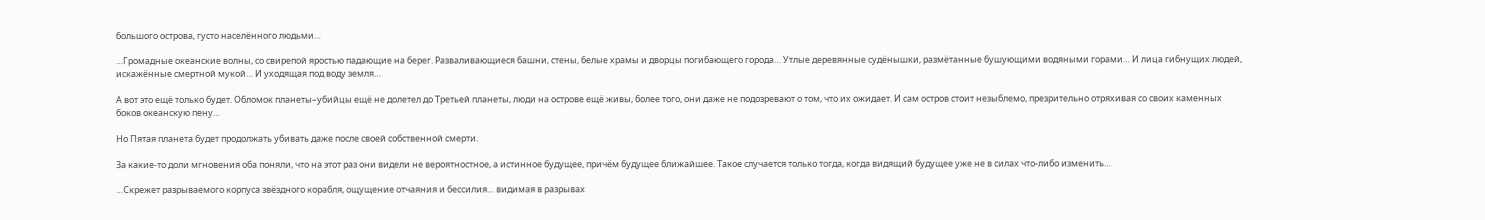большого острова, густо населённого людьми…

…Громадные океанские волны, со свирепой яростью падающие на берег. Разваливающиеся башни, стены, белые храмы и дворцы погибающего города… Утлые деревянные судёнышки, размётанные бушующими водяными горами… И лица гибнущих людей, искажённые смертной мукой… И уходящая под воду земля…

А вот это ещё только будет. Обломок планеты–убийцы ещё не долетел до Третьей планеты, люди на острове ещё живы, более того, они даже не подозревают о том, что их ожидает. И сам остров стоит незыблемо, презрительно отряхивая со своих каменных боков океанскую пену…

Но Пятая планета будет продолжать убивать даже после своей собственной смерти.

За какие‑то доли мгновения оба поняли, что на этот раз они видели не вероятностное, а истинное будущее, причём будущее ближайшее. Такое случается только тогда, когда видящий будущее уже не в силах что‑либо изменить…

…Скрежет разрываемого корпуса звёздного корабля, ощущение отчаяния и бессилия… видимая в разрывах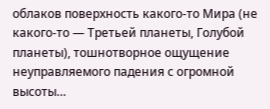облаков поверхность какого‑то Мира (не какого‑то — Третьей планеты, Голубой планеты), тошнотворное ощущение неуправляемого падения с огромной высоты…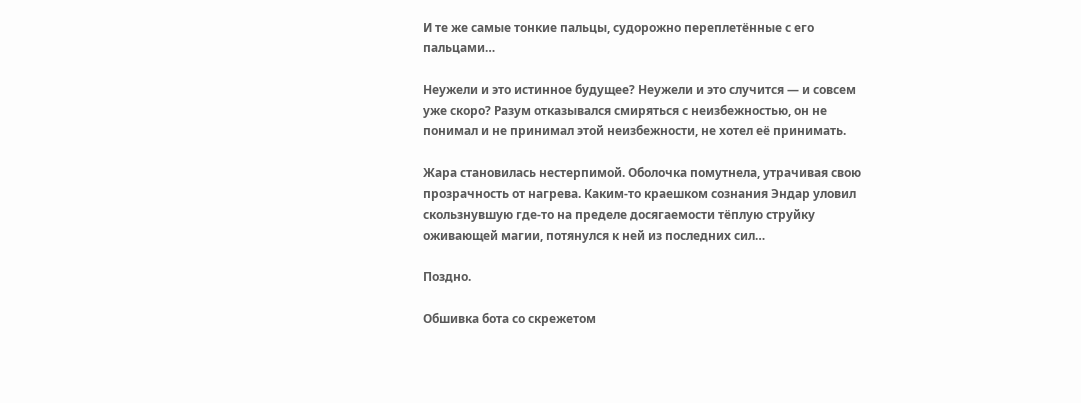И те же самые тонкие пальцы, судорожно переплетённые с его пальцами…

Неужели и это истинное будущее? Неужели и это случится — и совсем уже скоро? Разум отказывался смиряться с неизбежностью, он не понимал и не принимал этой неизбежности, не хотел её принимать.

Жара становилась нестерпимой. Оболочка помутнела, утрачивая свою прозрачность от нагрева. Каким‑то краешком сознания Эндар уловил скользнувшую где‑то на пределе досягаемости тёплую струйку оживающей магии, потянулся к ней из последних сил…

Поздно.

Обшивка бота со скрежетом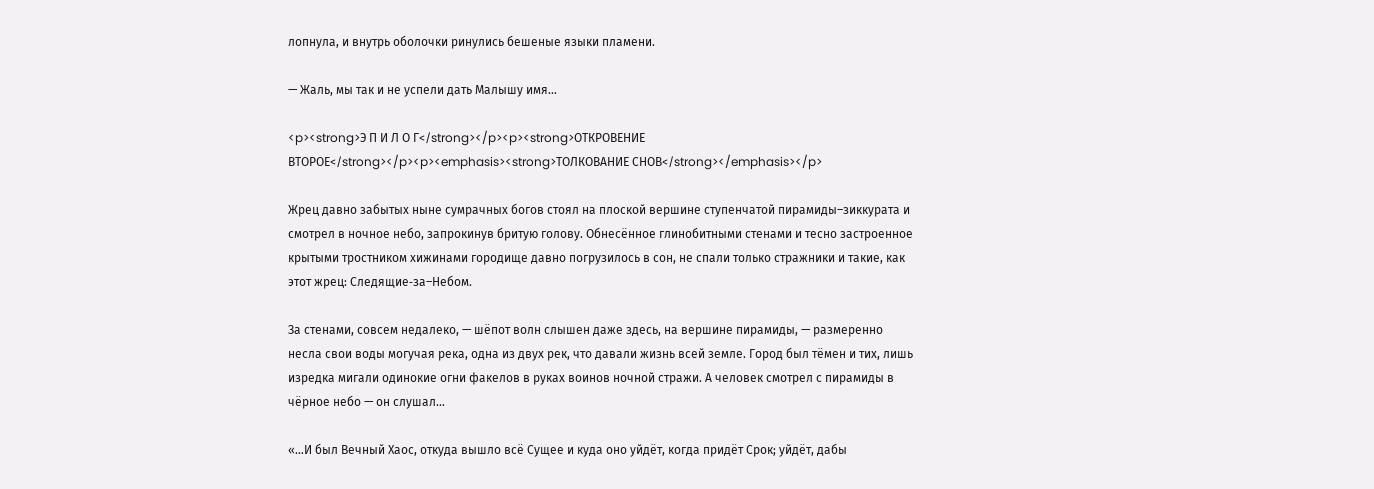лопнула, и внутрь оболочки ринулись бешеные языки пламени.

— Жаль, мы так и не успели дать Малышу имя…

<p><strong>Э П И Л О Г</strong></p><p><strong>ОТКРОВЕНИЕ ВТОРОЕ</strong></p><p><emphasis><strong>ТОЛКОВАНИЕ СНОВ</strong></emphasis></p>

Жрец давно забытых ныне сумрачных богов стоял на плоской вершине ступенчатой пирамиды–зиккурата и смотрел в ночное небо, запрокинув бритую голову. Обнесённое глинобитными стенами и тесно застроенное крытыми тростником хижинами городище давно погрузилось в сон, не спали только стражники и такие, как этот жрец: Следящие‑за–Небом.

За стенами, совсем недалеко, — шёпот волн слышен даже здесь, на вершине пирамиды, — размеренно несла свои воды могучая река, одна из двух рек, что давали жизнь всей земле. Город был тёмен и тих, лишь изредка мигали одинокие огни факелов в руках воинов ночной стражи. А человек смотрел с пирамиды в чёрное небо — он слушал…

«…И был Вечный Хаос, откуда вышло всё Сущее и куда оно уйдёт, когда придёт Срок; уйдёт, дабы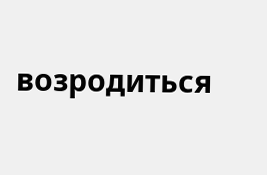возродиться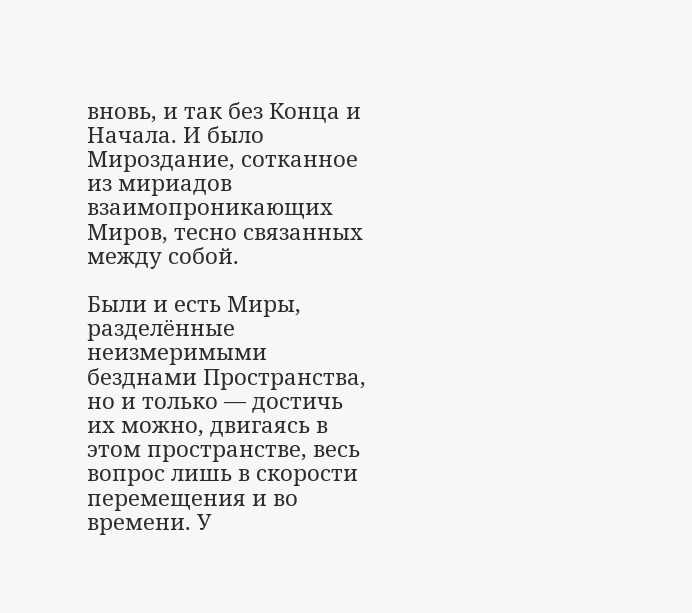вновь, и так без Конца и Начала. И было Мироздание, сотканное из мириадов взаимопроникающих Миров, тесно связанных между собой.

Были и есть Миры, разделённые неизмеримыми безднами Пространства, но и только — достичь их можно, двигаясь в этом пространстве, весь вопрос лишь в скорости перемещения и во времени. У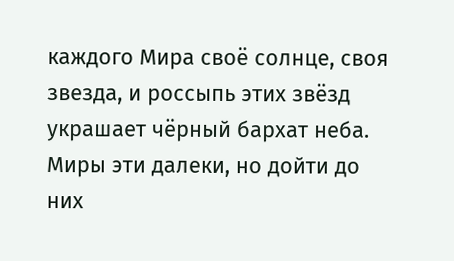каждого Мира своё солнце, своя звезда, и россыпь этих звёзд украшает чёрный бархат неба. Миры эти далеки, но дойти до них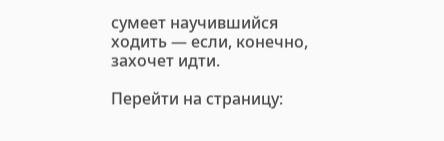сумеет научившийся ходить — если, конечно, захочет идти.

Перейти на страницу: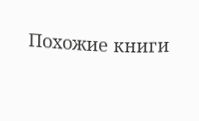Похожие книги